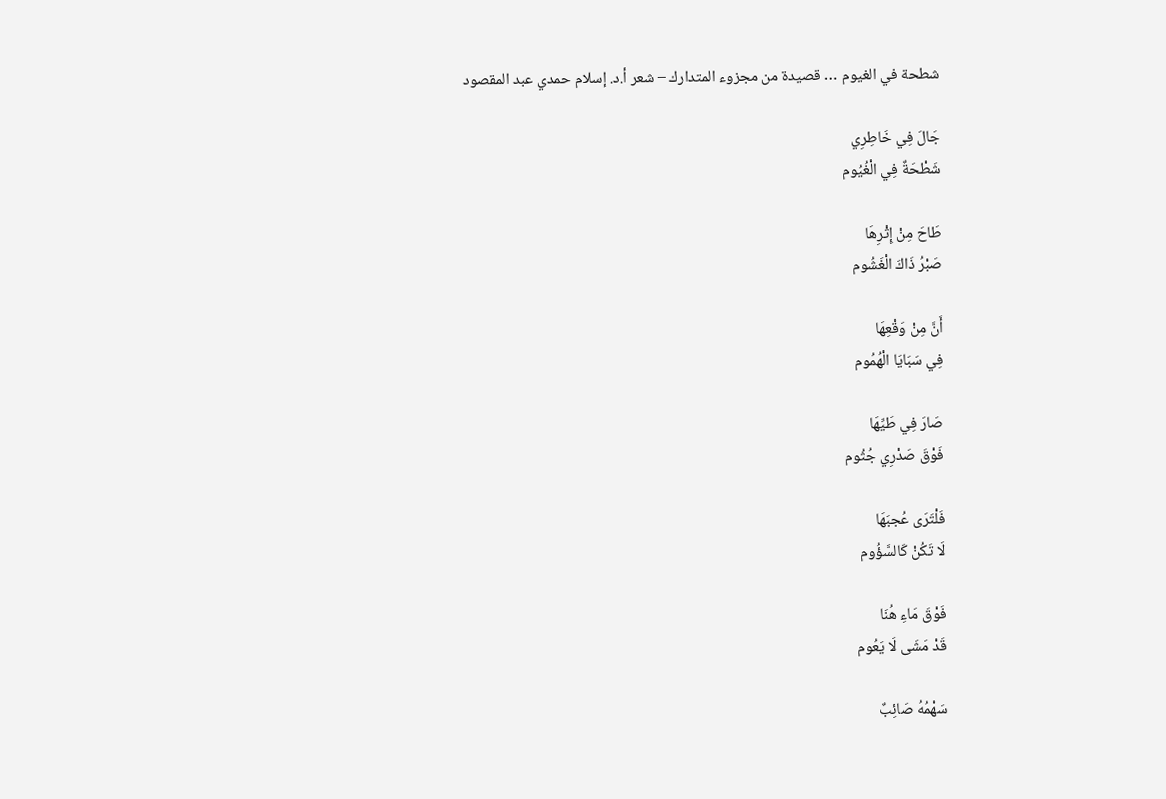شطحة في الغيوم … قصيدة من مجزوء المتدارك – شعر أ.د. إسلام حمدي عبد المقصود

جَالَ فِي خَاطِرِي
شَطْحَةٌ فِي الْغُيُوم

طَاحَ مِنْ إِثْرِهَا
صَبْرُ ذَاكَ الْغَشُوم

أَنَّ مِنْ وَقْعِهَا
فِي سَبَايَا الْهُمُوم

صَارَ فِي طَيِّهَا
فَوْقَ صَدْرِي جُثُوم

فَلْتَرَى عُجبَهَا
لَا تَكُنْ كَالسَّؤُوم

فَوْقَ مَاءِ هُنَا
قَدْ مَشَى لَا يَعُوم

سَهْمُهُ صَائِبٌ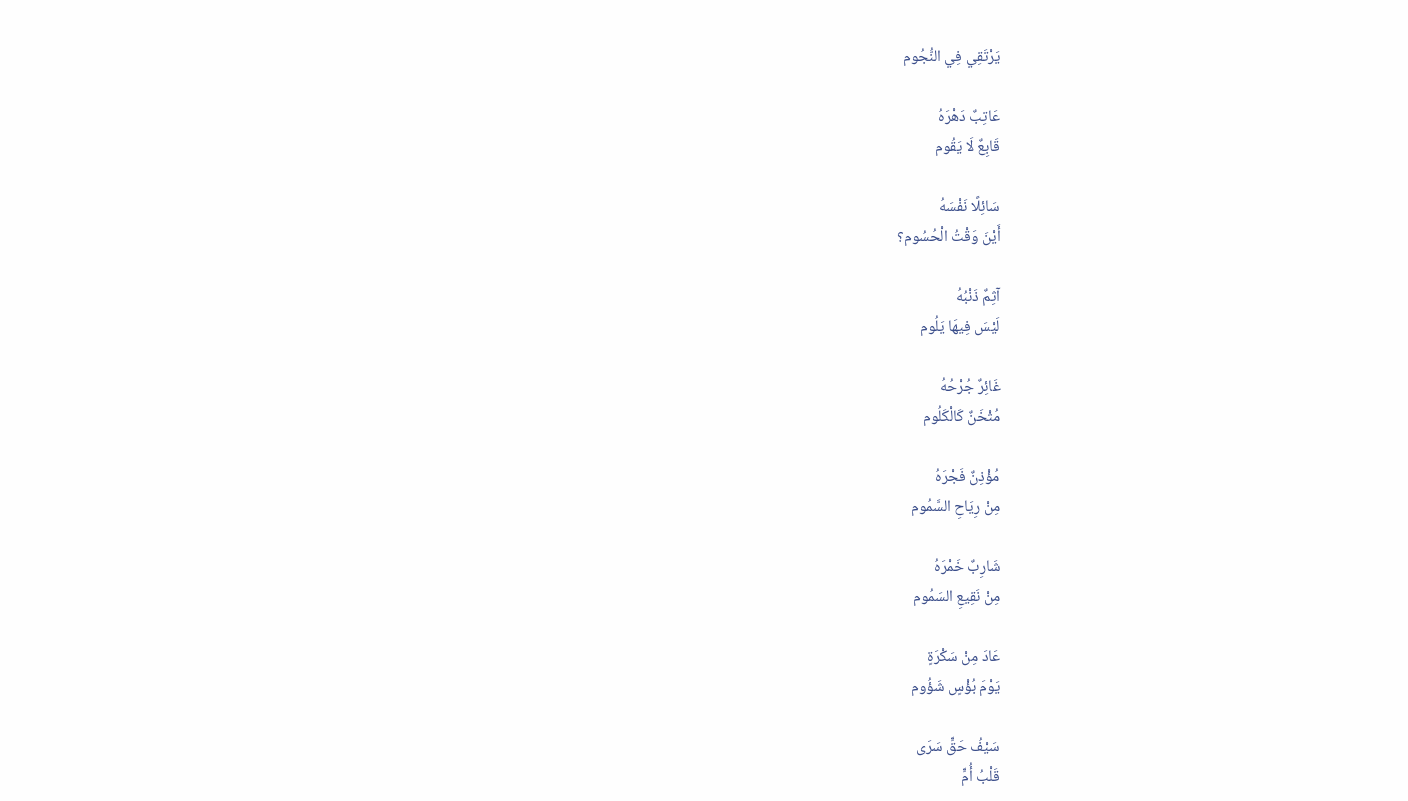يَرْتَقِي فِي النُّجُوم

عَاتِبٌ دَهْرَهُ
قَابِعٌ لَا يَقُوم

سَائِلًا نَفْسَهُ
أَيْنَ وَقْتُ الْحُسُوم؟

آثِمٌ ذَنْبُهُ
لَيْسَ فِيهَا يَلُوم

غَائِرٌ جُرْحُهُ
مُثْخَنٌ كَالْكَلُوم

مُؤْذِنٌ فَجْرَهُ
مِنْ رِيَاحِ السَّمُوم

شَارِبٌ خَمْرَهُ
مِنْ نَقِيعِ السَمُوم

عَادَ مِنْ سَكْرَةٍ
يَوْمَ بُؤْسٍ شَؤُوم

سَيْفُ حَقٍّ سَرَى
قَلْبُ أُمٍّ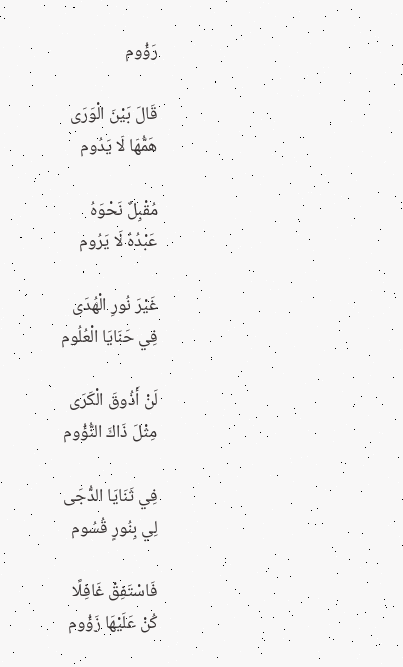رَؤُوم

قَالَ بَيْنَ الْوَرَى
هَمُّهَا لَا يَدُوم

مُقْبِلٌ نَحْوَهُ
عَبْدُهُ لَا يَرُوم

غَيْرَ نُورِ الْهُدَى
فِي حَنَايَا الْعُلُوم

لَنْ أَذُوقَ الْكَرَى
مِثْلَ ذَاكَ النُّؤُوم

فِي ثَنَايَا الدُّجَى
لِي بِنُورٍ قُسُوم

فَاسْتَفِقْ غَافِلًا
كُنْ عَلَيْهَا زَؤُوم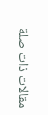مقالات ذات صلة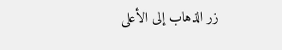زر الذهاب إلى الأعلى